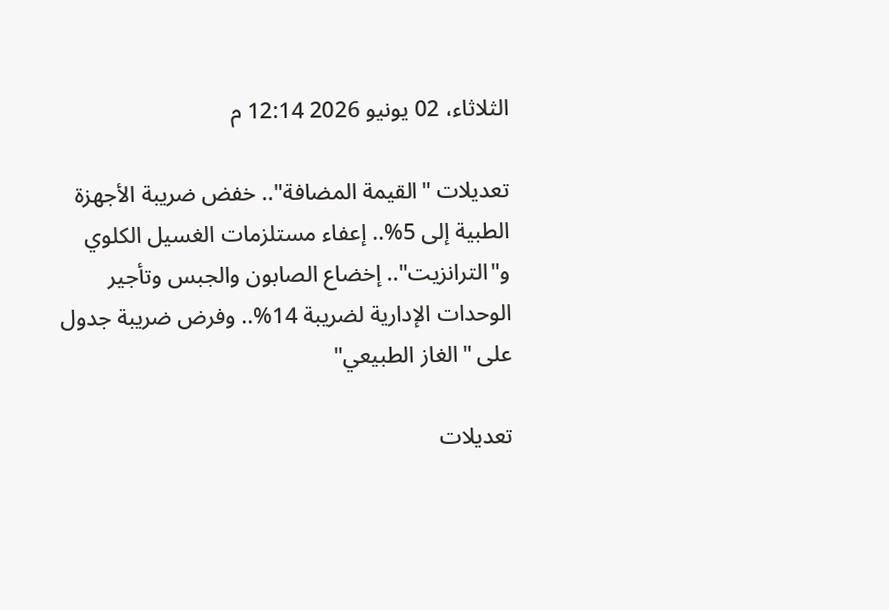الثلاثاء، 02 يونيو 2026 12:14 م

تعديلات "القيمة المضافة".. خفض ضريبة الأجهزة الطبية إلى 5%.. إعفاء مستلزمات الغسيل الكلوي و"الترانزيت".. إخضاع الصابون والجبس وتأجير الوحدات الإدارية لضريبة 14%.. وفرض ضريبة جدول على "الغاز الطبيعي"

تعديلات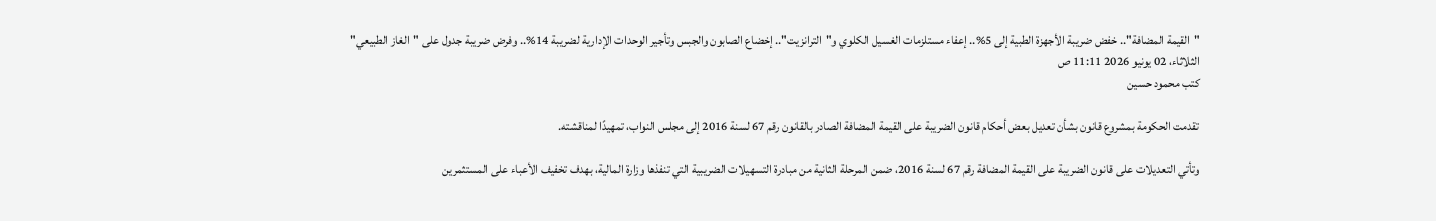"القيمة المضافة".. خفض ضريبة الأجهزة الطبية إلى 5%.. إعفاء مستلزمات الغسيل الكلوي و"الترانزيت".. إخضاع الصابون والجبس وتأجير الوحدات الإدارية لضريبة 14%.. وفرض ضريبة جدول على "الغاز الطبيعي"
الثلاثاء، 02 يونيو 2026 11:11 ص
كتب محمود حسين

تقدمت الحكومة بمشروع قانون بشأن تعديل بعض أحكام قانون الضريبة على القيمة المضافة الصادر بالقانون رقم 67 لسنة 2016 إلى مجلس النواب، تمهيدًا لمناقشته.

وتأتي التعديلات على قانون الضريبة على القيمة المضافة رقم 67 لسنة 2016، ضمن المرحلة الثانية من مبادرة التسهيلات الضريبية التي تنفذها وزارة المالية، بهدف تخفيف الأعباء على المستثمرين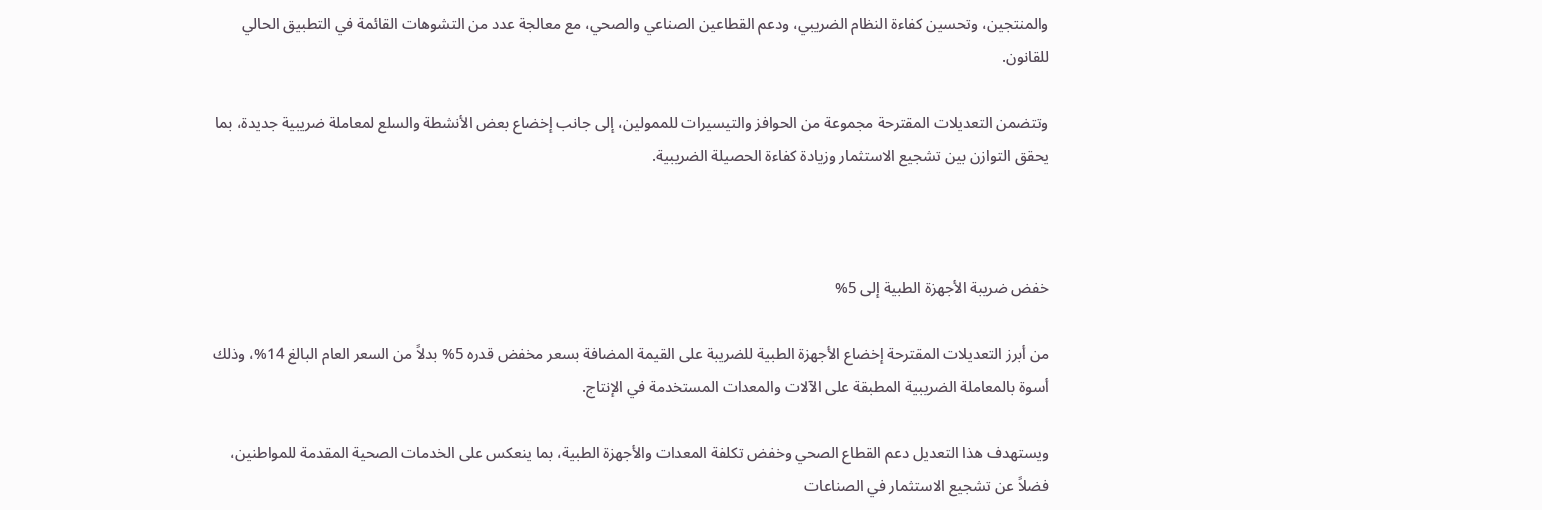والمنتجين، وتحسين كفاءة النظام الضريبي، ودعم القطاعين الصناعي والصحي، مع معالجة عدد من التشوهات القائمة في التطبيق الحالي للقانون.

وتتضمن التعديلات المقترحة مجموعة من الحوافز والتيسيرات للممولين، إلى جانب إخضاع بعض الأنشطة والسلع لمعاملة ضريبية جديدة، بما يحقق التوازن بين تشجيع الاستثمار وزيادة كفاءة الحصيلة الضريبية.



خفض ضريبة الأجهزة الطبية إلى 5%

من أبرز التعديلات المقترحة إخضاع الأجهزة الطبية للضريبة على القيمة المضافة بسعر مخفض قدره 5% بدلاً من السعر العام البالغ 14%، وذلك أسوة بالمعاملة الضريبية المطبقة على الآلات والمعدات المستخدمة في الإنتاج.

ويستهدف هذا التعديل دعم القطاع الصحي وخفض تكلفة المعدات والأجهزة الطبية، بما ينعكس على الخدمات الصحية المقدمة للمواطنين، فضلاً عن تشجيع الاستثمار في الصناعات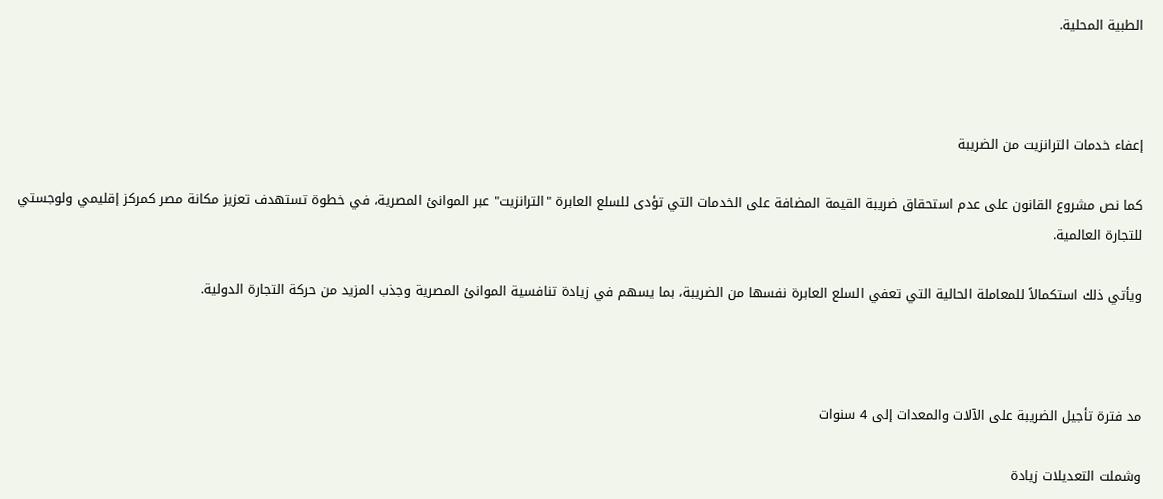الطبية المحلية.



إعفاء خدمات الترانزيت من الضريبة

كما نص مشروع القانون على عدم استحقاق ضريبة القيمة المضافة على الخدمات التي تؤدى للسلع العابرة "الترانزيت" عبر الموانئ المصرية، في خطوة تستهدف تعزيز مكانة مصر كمركز إقليمي ولوجستي للتجارة العالمية.

ويأتي ذلك استكمالاً للمعاملة الحالية التي تعفي السلع العابرة نفسها من الضريبة، بما يسهم في زيادة تنافسية الموانئ المصرية وجذب المزيد من حركة التجارة الدولية.



مد فترة تأجيل الضريبة على الآلات والمعدات إلى 4 سنوات

وشملت التعديلات زيادة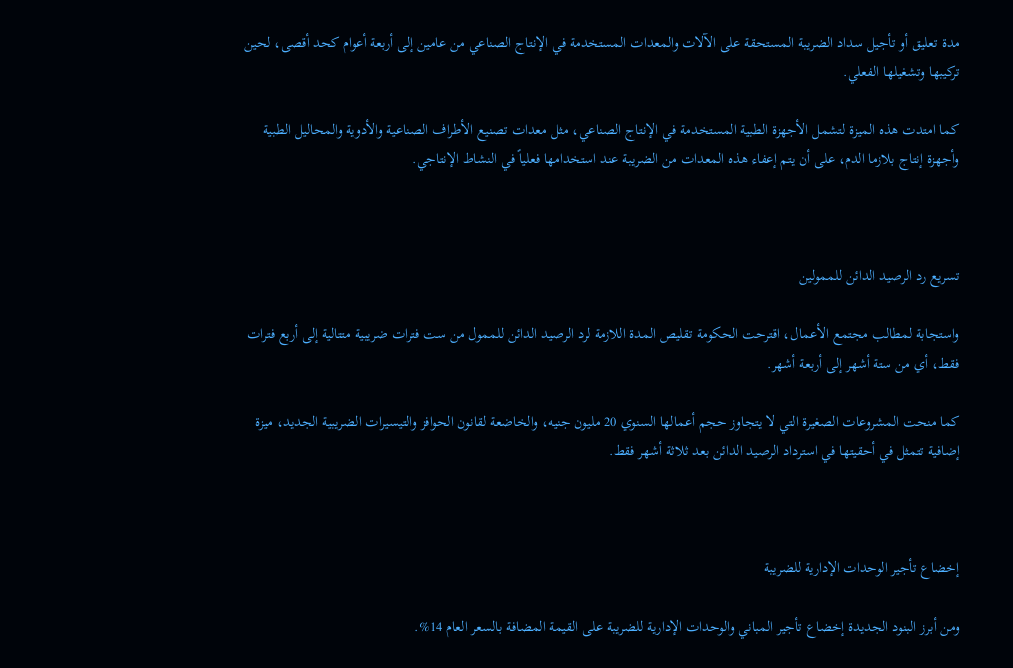مدة تعليق أو تأجيل سداد الضريبة المستحقة على الآلات والمعدات المستخدمة في الإنتاج الصناعي من عامين إلى أربعة أعوام كحد أقصى، لحين تركيبها وتشغيلها الفعلي.

كما امتدت هذه الميزة لتشمل الأجهزة الطبية المستخدمة في الإنتاج الصناعي، مثل معدات تصنيع الأطراف الصناعية والأدوية والمحاليل الطبية وأجهزة إنتاج بلازما الدم، على أن يتم إعفاء هذه المعدات من الضريبة عند استخدامها فعلياً في النشاط الإنتاجي.



تسريع رد الرصيد الدائن للممولين

واستجابة لمطالب مجتمع الأعمال، اقترحت الحكومة تقليص المدة اللازمة لرد الرصيد الدائن للممول من ست فترات ضريبية متتالية إلى أربع فترات فقط، أي من ستة أشهر إلى أربعة أشهر.

كما منحت المشروعات الصغيرة التي لا يتجاوز حجم أعمالها السنوي 20 مليون جنيه، والخاضعة لقانون الحوافز والتيسيرات الضريبية الجديد، ميزة إضافية تتمثل في أحقيتها في استرداد الرصيد الدائن بعد ثلاثة أشهر فقط.



إخضاع تأجير الوحدات الإدارية للضريبة

ومن أبرز البنود الجديدة إخضاع تأجير المباني والوحدات الإدارية للضريبة على القيمة المضافة بالسعر العام 14%.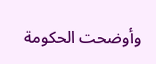وأوضحت الحكومة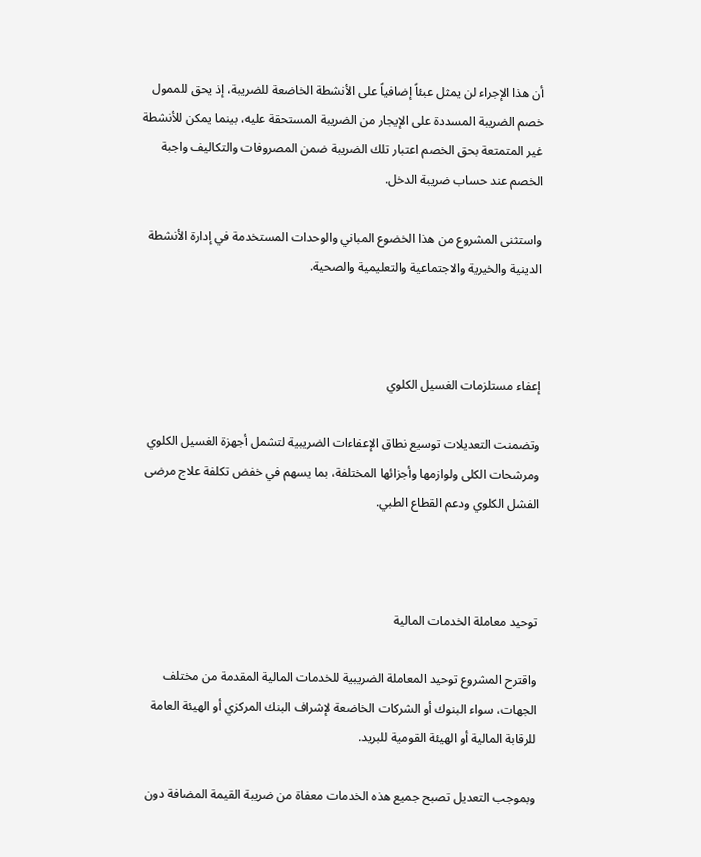أن هذا الإجراء لن يمثل عبئاً إضافياً على الأنشطة الخاضعة للضريبة، إذ يحق للممول خصم الضريبة المسددة على الإيجار من الضريبة المستحقة عليه، بينما يمكن للأنشطة غير المتمتعة بحق الخصم اعتبار تلك الضريبة ضمن المصروفات والتكاليف واجبة الخصم عند حساب ضريبة الدخل.

واستثنى المشروع من هذا الخضوع المباني والوحدات المستخدمة في إدارة الأنشطة الدينية والخيرية والاجتماعية والتعليمية والصحية.



إعفاء مستلزمات الغسيل الكلوي

وتضمنت التعديلات توسيع نطاق الإعفاءات الضريبية لتشمل أجهزة الغسيل الكلوي ومرشحات الكلى ولوازمها وأجزائها المختلفة، بما يسهم في خفض تكلفة علاج مرضى الفشل الكلوي ودعم القطاع الطبي.



توحيد معاملة الخدمات المالية

واقترح المشروع توحيد المعاملة الضريبية للخدمات المالية المقدمة من مختلف الجهات، سواء البنوك أو الشركات الخاضعة لإشراف البنك المركزي أو الهيئة العامة للرقابة المالية أو الهيئة القومية للبريد.

وبموجب التعديل تصبح جميع هذه الخدمات معفاة من ضريبة القيمة المضافة دون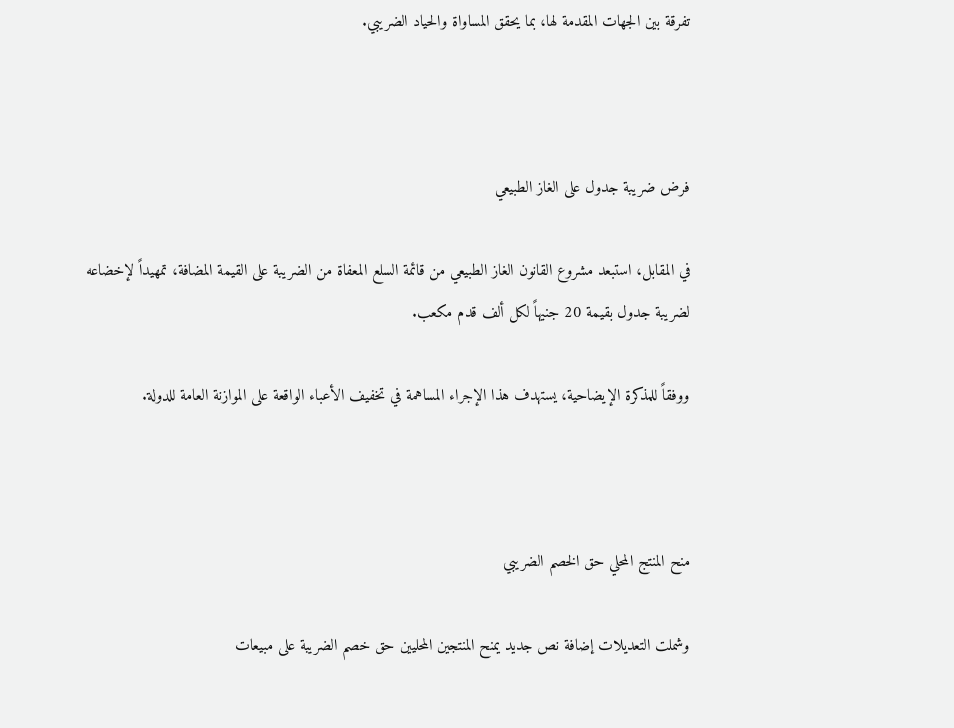تفرقة بين الجهات المقدمة لها، بما يحقق المساواة والحياد الضريبي.



فرض ضريبة جدول على الغاز الطبيعي

في المقابل، استبعد مشروع القانون الغاز الطبيعي من قائمة السلع المعفاة من الضريبة على القيمة المضافة، تمهيداً لإخضاعه لضريبة جدول بقيمة 20 جنيهاً لكل ألف قدم مكعب.

ووفقاً للمذكرة الإيضاحية، يستهدف هذا الإجراء المساهمة في تخفيف الأعباء الواقعة على الموازنة العامة للدولة.



منح المنتج المحلي حق الخصم الضريبي

وشملت التعديلات إضافة نص جديد يمنح المنتجين المحليين حق خصم الضريبة على مبيعات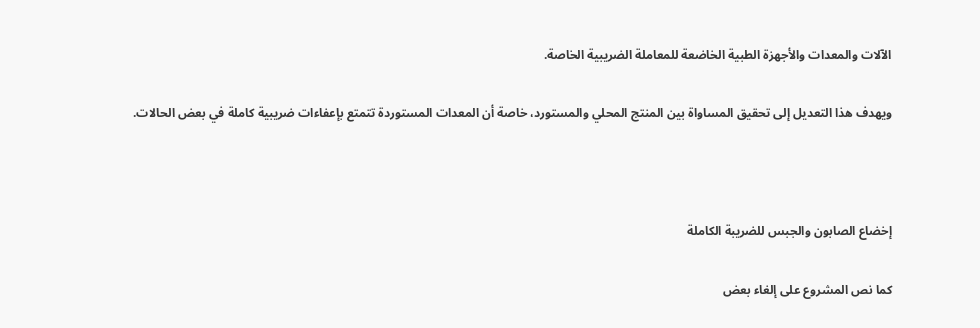الآلات والمعدات والأجهزة الطبية الخاضعة للمعاملة الضريبية الخاصة.

ويهدف هذا التعديل إلى تحقيق المساواة بين المنتج المحلي والمستورد، خاصة أن المعدات المستوردة تتمتع بإعفاءات ضريبية كاملة في بعض الحالات.



إخضاع الصابون والجبس للضريبة الكاملة

كما نص المشروع على إلغاء بعض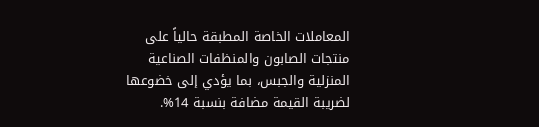المعاملات الخاصة المطبقة حالياً على منتجات الصابون والمنظفات الصناعية المنزلية والجبس، بما يؤدي إلى خضوعها لضريبة القيمة مضافة بنسبة 14%.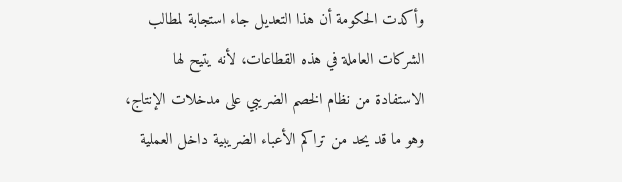وأكدت الحكومة أن هذا التعديل جاء استجابة لمطالب الشركات العاملة في هذه القطاعات، لأنه يتيح لها الاستفادة من نظام الخصم الضريبي على مدخلات الإنتاج، وهو ما قد يحد من تراكم الأعباء الضريبية داخل العملية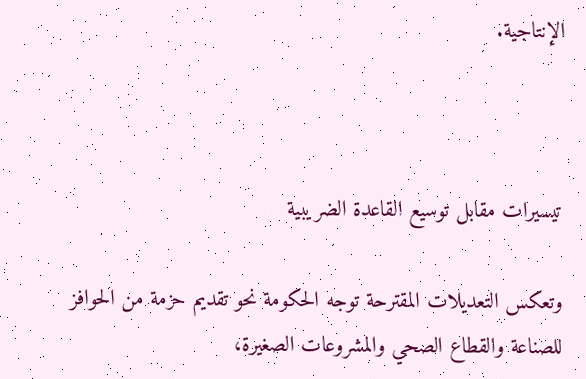الإنتاجية.



تيسيرات مقابل توسيع القاعدة الضريبية

وتعكس التعديلات المقترحة توجه الحكومة نحو تقديم حزمة من الحوافز للصناعة والقطاع الصحي والمشروعات الصغيرة،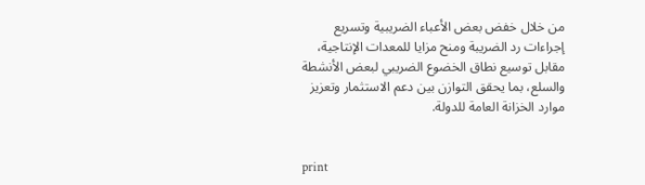من خلال خفض بعض الأعباء الضريبية وتسريع إجراءات رد الضريبة ومنح مزايا للمعدات الإنتاجية، مقابل توسيع نطاق الخضوع الضريبي لبعض الأنشطة والسلع، بما يحقق التوازن بين دعم الاستثمار وتعزيز موارد الخزانة العامة للدولة.


print